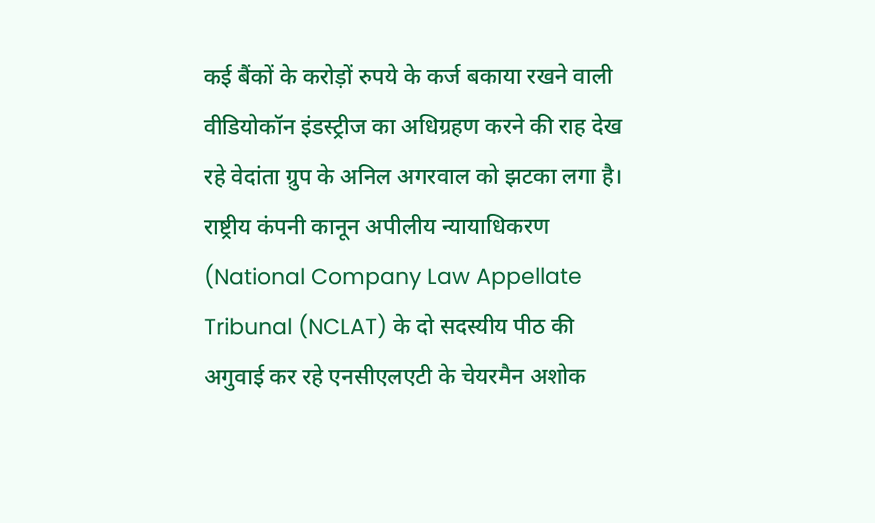कई बैंकों के करोड़ों रुपये के कर्ज बकाया रखने वाली वीडियोकॉन इंडस्ट्रीज का अधिग्रहण करने की राह देख रहे वेदांता ग्रुप के अनिल अगरवाल को झटका लगा है। राष्ट्रीय कंपनी कानून अपीलीय न्यायाधिकरण (National Company Law Appellate Tribunal (NCLAT) के दो सदस्यीय पीठ की अगुवाई कर रहे एनसीएलएटी के चेयरमैन अशोक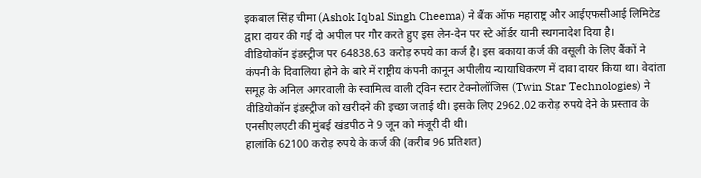इकबाल सिंह चीमा (Ashok Iqbal Singh Cheema) ने बैंक ऑफ महाराष्ट्र और आईएफसीआई लिमिटेड द्वारा दायर की गई दो अपील पर गौर करते हुए इस लेन-देन पर स्टे ऑर्डर यानी स्थगनादेश दिया है।
वीडियोकॉन इंडस्ट्रीज पर 64838.63 करोड़ रुपये का कर्ज है। इस बकाया कर्ज की वसूली के लिए बैंकों ने कंपनी के दिवालिया होने के बारे में राष्ट्रीय कंपनी कानून अपीलीय न्यायाधिकरण में दावा दायर किया था। वेदांता समूह के अनिल अगरवाली के स्वामित्व वाली ट्विन स्टार टेक्नोलॉजिस (Twin Star Technologies) ने वीडियोकॉन इंडस्ट्रीज को खरीदने की इच्छा जताई थी। इसके लिए 2962.02 करोड़ रुपये देने के प्रस्ताव के एनसीएलएटी की मुंबई खंडपीठ ने 9 जून को मंजूरी दी थी।
हालांकि 62100 करोड़ रुपये के कर्ज की (करीब 96 प्रतिशत)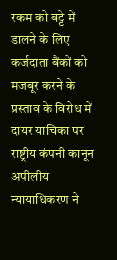रकम को बट्टे में डालने के लिए कर्जदाता बैंकों को मजबूर करने के प्रस्ताव के विरोध में दायर याचिका पर राष्ट्रीय कंपनी कानून अपीलीय न्यायाधिकरण ने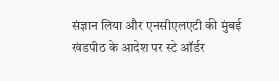संज्ञान लिया और एनसीएलएटी की मुंबई खंडपीठ के आदेश पर स्टे ऑर्डर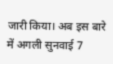जारी किया। अब इस बारे में अगली सुनवाई 7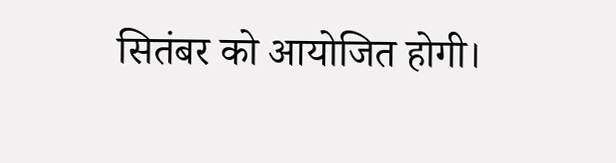सितंबर को आयोजित होगी।